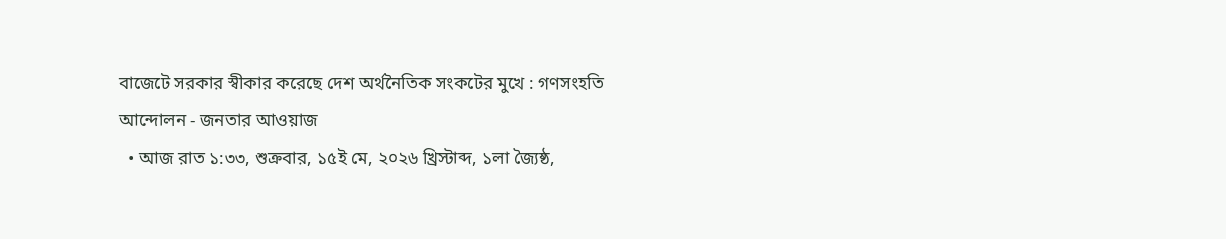বাজেটে সরকার স্বীকার করেছে দেশ অর্থনৈতিক সংকটের মুখে : গণসংহতি আন্দোলন - জনতার আওয়াজ
  • আজ রাত ১:৩৩, শুক্রবার, ১৫ই মে, ২০২৬ খ্রিস্টাব্দ, ১লা জ্যৈষ্ঠ,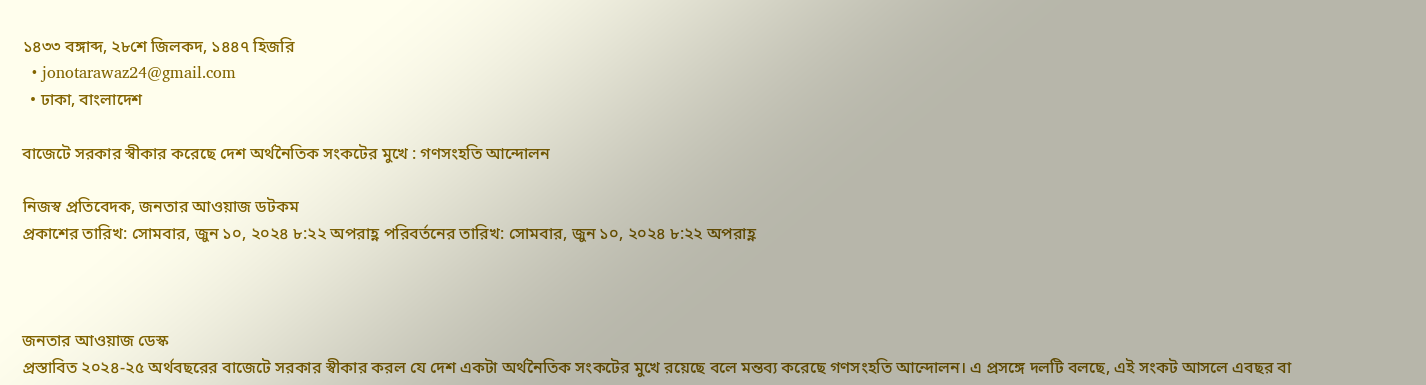১৪৩৩ বঙ্গাব্দ, ২৮শে জিলকদ, ১৪৪৭ হিজরি
  • jonotarawaz24@gmail.com
  • ঢাকা, বাংলাদেশ

বাজেটে সরকার স্বীকার করেছে দেশ অর্থনৈতিক সংকটের মুখে : গণসংহতি আন্দোলন

নিজস্ব প্রতিবেদক, জনতার আওয়াজ ডটকম
প্রকাশের তারিখ: সোমবার, জুন ১০, ২০২৪ ৮:২২ অপরাহ্ণ পরিবর্তনের তারিখ: সোমবার, জুন ১০, ২০২৪ ৮:২২ অপরাহ্ণ



জনতার আওয়াজ ডেস্ক
প্রস্তাবিত ২০২৪-২৫ অর্থবছরের বাজেটে সরকার স্বীকার করল যে দেশ একটা অর্থনৈতিক সংকটের মুখে রয়েছে বলে মন্তব্য করেছে গণসংহতি আন্দোলন। এ প্রসঙ্গে দলটি বলছে, এই সংকট আসলে এবছর বা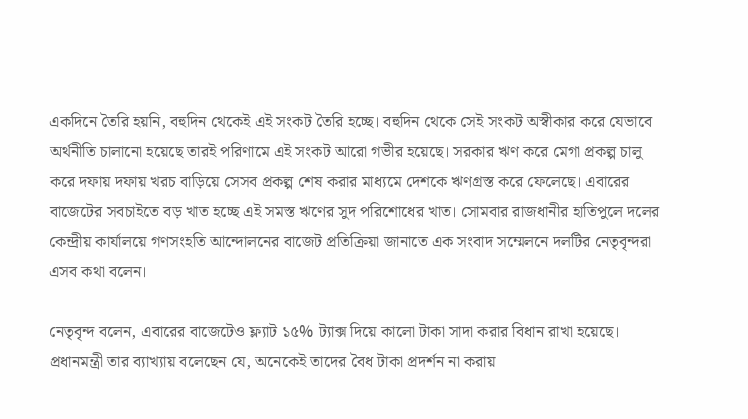একদিনে তৈরি হয়নি, বহুদিন থেকেই এই সংকট তৈরি হচ্ছে। বহুদিন থেকে সেই সংকট অস্বীকার করে যেভাবে অর্থনীতি চালানো হয়েছে তারই পরিণামে এই সংকট আরো গভীর হয়েছে। সরকার ঋণ করে মেগা প্রকল্প চালু করে দফায় দফায় খরচ বাড়িয়ে সেসব প্রকল্প শেষ করার মাধ্যমে দেশকে ঋণগ্রস্ত করে ফেলেছে। এবারের বাজেটের সবচাইতে বড় খাত হচ্ছে এই সমস্ত ঋণের সুদ পরিশোধের খাত। সোমবার রাজধানীর হাতিপুলে দলের কেন্দ্রীয় কার্যালয়ে গণসংহতি আন্দোলনের বাজেট প্রতিক্রিয়া জানাতে এক সংবাদ সম্মেলনে দলটির নেতৃবৃন্দরা এসব কথা বলেন।

নেতৃবৃন্দ বলেন, এবারের বাজেটেও ফ্ল্যাট ১৫% ট্যাক্স দিয়ে কালো টাকা সাদা করার বিধান রাখা হয়েছে। প্রধানমন্ত্রী তার ব্যাখ্যায় বলেছেন যে, অনেকেই তাদের বৈধ টাকা প্রদর্শন না করায়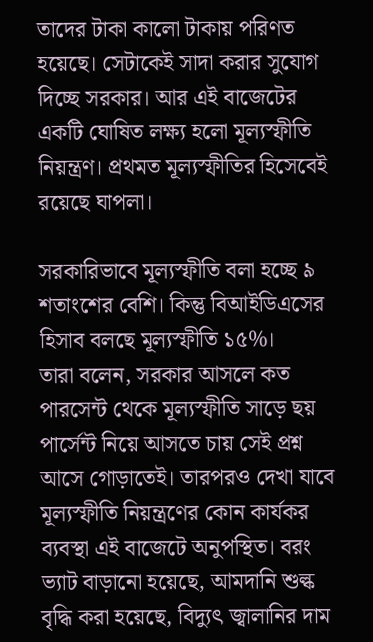তাদের টাকা কালো টাকায় পরিণত হয়েছে। সেটাকেই সাদা করার সুযোগ দিচ্ছে সরকার। আর এই বাজেটের একটি ঘোষিত লক্ষ্য হলো মূল্যস্ফীতি নিয়ন্ত্রণ। প্রথমত মূল্যস্ফীতির হিসেবেই রয়েছে ঘাপলা।

সরকারিভাবে মূল্যস্ফীতি বলা হচ্ছে ৯ শতাংশের বেশি। কিন্তু বিআইডিএসের হিসাব বলছে মূল্যস্ফীতি ১৫%।
তারা বলেন, সরকার আসলে কত পারসেন্ট থেকে মূল্যস্ফীতি সাড়ে ছয় পার্সেন্ট নিয়ে আসতে চায় সেই প্রশ্ন আসে গোড়াতেই। তারপরও দেখা যাবে মূল্যস্ফীতি নিয়ন্ত্রণের কোন কার্যকর ব্যবস্থা এই বাজেটে অনুপস্থিত। বরং ভ্যাট বাড়ানো হয়েছে, আমদানি শুল্ক বৃদ্ধি করা হয়েছে, বিদ্যুৎ জ্বালানির দাম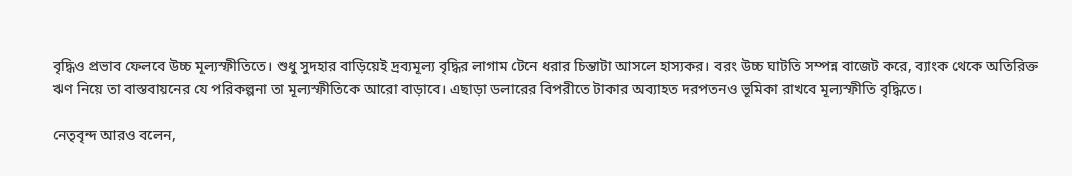বৃদ্ধিও প্রভাব ফেলবে উচ্চ মূল্যস্ফীতিতে। শুধু সুদহার বাড়িয়েই দ্রব্যমূল্য বৃদ্ধির লাগাম টেনে ধরার চিন্তাটা আসলে হাস্যকর। বরং উচ্চ ঘাটতি সম্পন্ন বাজেট করে, ব্যাংক থেকে অতিরিক্ত ঋণ নিয়ে তা বাস্তবায়নের যে পরিকল্পনা তা মূল্যস্ফীতিকে আরো বাড়াবে। এছাড়া ডলারের বিপরীতে টাকার অব্যাহত দরপতনও ভূমিকা রাখবে মূল্যস্ফীতি বৃদ্ধিতে।

নেতৃবৃন্দ আরও বলেন,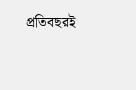প্রতিবছরই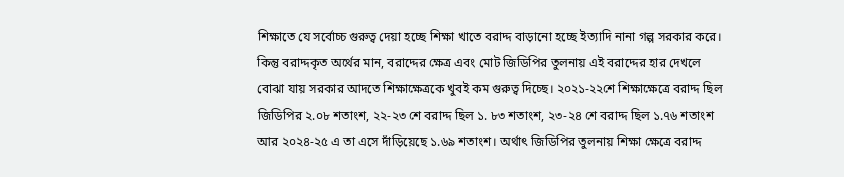শিক্ষাতে যে সর্বোচ্চ গুরুত্ব দেয়া হচ্ছে শিক্ষা খাতে বরাদ্দ বাড়ানো হচ্ছে ইত্যাদি নানা গল্প সরকার করে। কিন্তু বরাদ্দকৃত অর্থের মান, বরাদ্দের ক্ষেত্র এবং মোট জিডিপির তুলনায় এই বরাদ্দের হার দেখলে বোঝা যায় সরকার আদতে শিক্ষাক্ষেত্রকে খুবই কম গুরুত্ব দিচ্ছে। ২০২১-২২শে শিক্ষাক্ষেত্রে বরাদ্দ ছিল জিডিপির ২.০৮ শতাংশ, ২২-২৩ শে বরাদ্দ ছিল ১. ৮৩ শতাংশ, ২৩-২৪ শে বরাদ্দ ছিল ১.৭৬ শতাংশ আর ২০২৪-২৫ এ তা এসে দাঁড়িয়েছে ১.৬৯ শতাংশ। অর্থাৎ জিডিপির তুলনায় শিক্ষা ক্ষেত্রে বরাদ্দ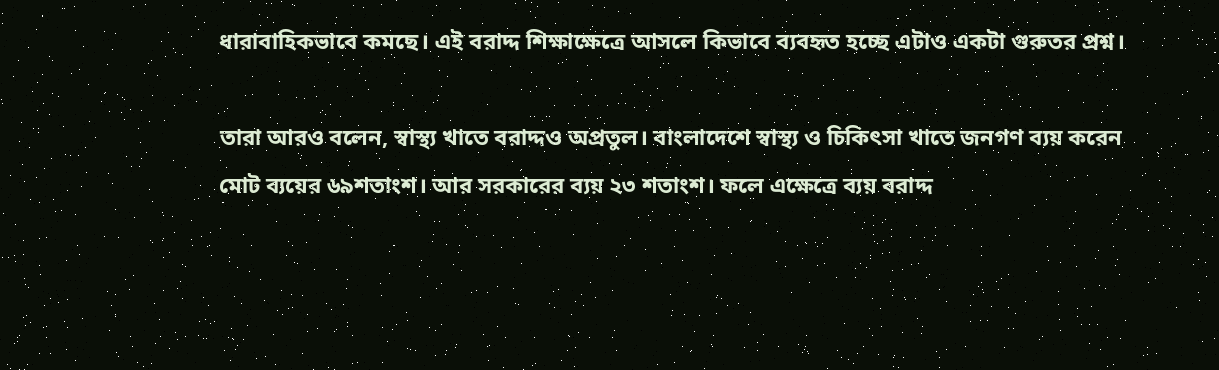ধারাবাহিকভাবে কমছে। এই বরাদ্দ শিক্ষাক্ষেত্রে আসলে কিভাবে ব্যবহৃত হচ্ছে এটাও একটা গুরুতর প্রশ্ন।

তারা আরও বলেন, স্বাস্থ্য খাতে বরাদ্দও অপ্রতুল। বাংলাদেশে স্বাস্থ্য ও চিকিৎসা খাতে জনগণ ব্যয় করেন মোট ব্যয়ের ৬৯শতাংশ। আর সরকারের ব্যয় ২৩ শতাংশ। ফলে এক্ষেত্রে ব্যয় বরাদ্দ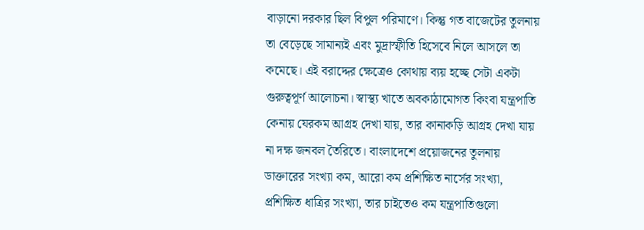বাড়ানো দরকার ছিল বিপুল পরিমাণে। কিন্তু গত বাজেটের তুলনায় তা বেড়েছে সামান্যই এবং মুদ্রাস্ফীতি হিসেবে নিলে আসলে তা কমেছে। এই বরাদ্দের ক্ষেত্রেও কোথায় ব্যয় হচ্ছে সেটা একটা গুরুত্বপূর্ণ আলোচনা। স্বাস্থ্য খাতে অবকাঠামোগত কিংবা যন্ত্রপাতি কেনায় যেরকম আগ্রহ দেখা যায়, তার কানাকড়ি আগ্রহ দেখা যায় না দক্ষ জনবল তৈরিতে। বাংলাদেশে প্রয়োজনের তুলনায় ডাক্তারের সংখ্যা কম, আরো কম প্রশিক্ষিত নার্সের সংখ্যা, প্রশিক্ষিত ধাত্রির সংখ্যা, তার চাইতেও কম যন্ত্রপাতিগুলো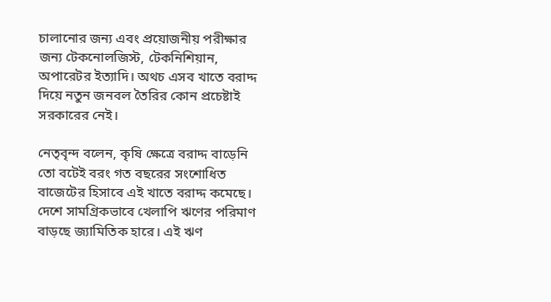চালানোর জন্য এবং প্রয়োজনীয় পরীক্ষার জন্য টেকনোলজিস্ট, টেকনিশিয়ান, অপারেটর ইত্যাদি। অথচ এসব খাতে বরাদ্দ দিয়ে নতুন জনবল তৈরির কোন প্রচেষ্টাই সরকারের নেই।

নেতৃবৃন্দ বলেন, কৃষি ক্ষেত্রে বরাদ্দ বাড়েনি তো বটেই বরং গত বছরের সংশোধিত বাজেটের হিসাবে এই খাতে বরাদ্দ কমেছে। দেশে সামগ্রিকভাবে খেলাপি ঋণের পরিমাণ বাড়ছে জ্যামিতিক হারে। এই ঋণ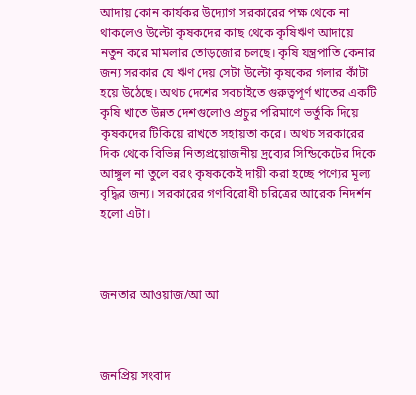আদায় কোন কার্যকর উদ্যোগ সরকারের পক্ষ থেকে না থাকলেও উল্টো কৃষকদের কাছ থেকে কৃষিঋণ আদায়ে নতুন করে মামলার তোড়জোর চলছে। কৃষি যন্ত্রপাতি কেনার জন্য সরকার যে ঋণ দেয় সেটা উল্টো কৃষকের গলার কাঁটা হয়ে উঠেছে। অথচ দেশের সবচাইতে গুরুত্বপূর্ণ খাতের একটি কৃষি খাতে উন্নত দেশগুলোও প্রচুর পরিমাণে ভর্তুকি দিয়ে কৃষকদের টিকিয়ে রাখতে সহায়তা করে। অথচ সরকারের দিক থেকে বিভিন্ন নিত্যপ্রয়োজনীয় দ্রব্যের সিন্ডিকেটের দিকে আঙ্গুল না তুলে বরং কৃষককেই দায়ী করা হচ্ছে পণ্যের মূল্য বৃদ্ধির জন্য। সরকারের গণবিরোধী চরিত্রের আরেক নিদর্শন হলো এটা।



জনতার আওয়াজ/আ আ



জনপ্রিয় সংবাদ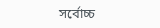সর্বোচ্চ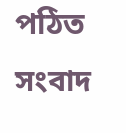পঠিত সংবাদ